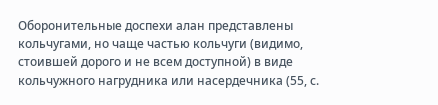Оборонительные доспехи алан представлены кольчугами, но чаще частью кольчуги (видимо, стоившей дорого и не всем доступной) в виде кольчужного нагрудника или насердечника (55, с.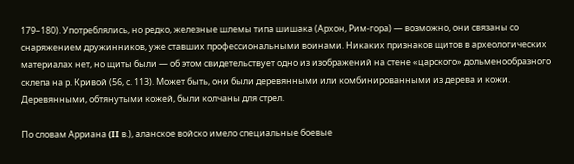179–180). Употреблялись, но редко, железные шлемы типа шишака (Архон, Рим-гора) — возможно, они связаны со снаряжением дружинников, уже ставших профессиональными воинами. Никаких признаков щитов в археологических материалах нет, но щиты были — об этом свидетельствует одно из изображений на стене «царского» дольменообразного склепа на р. Кривой (56, с. 113). Может быть, они были деревянными или комбинированными из дерева и кожи. Деревянными, обтянутыми кожей, были колчаны для стрел.

По словам Арриана (II в.), аланское войско имело специальные боевые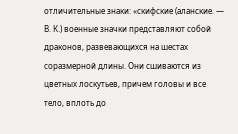отличительные знаки: «скифские (аланские. — В. К.) военные значки представляют собой драконов, развевающихся на шестах соразмерной длины. Они сшиваются из цветных лоскутьев, причем головы и все тело, вплоть до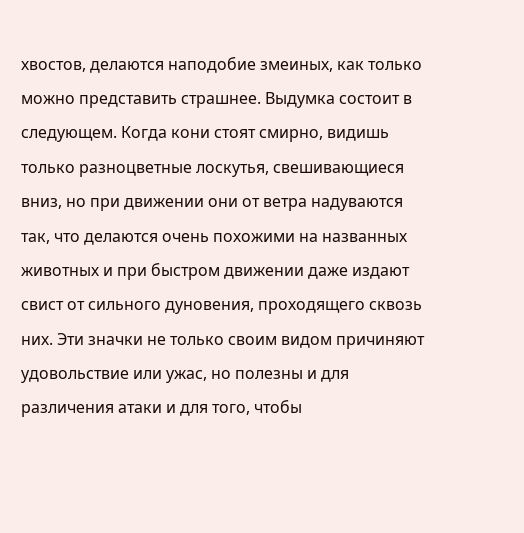хвостов, делаются наподобие змеиных, как только можно представить страшнее. Выдумка состоит в следующем. Когда кони стоят смирно, видишь только разноцветные лоскутья, свешивающиеся вниз, но при движении они от ветра надуваются так, что делаются очень похожими на названных животных и при быстром движении даже издают свист от сильного дуновения, проходящего сквозь них. Эти значки не только своим видом причиняют удовольствие или ужас, но полезны и для различения атаки и для того, чтобы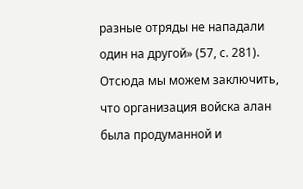разные отряды не нападали один на другой» (57, с. 281). Отсюда мы можем заключить, что организация войска алан была продуманной и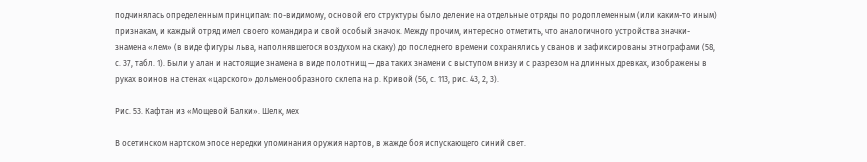подчинялась определенным принципам: по-видимому, основой его структуры было деление на отдельные отряды по родоплеменным (или каким-то иным) признакам, и каждый отряд имел своего командира и свой особый значок. Между прочим, интересно отметить, что аналогичного устройства значки-знамена «лем» (в виде фигуры льва, наполнявшегося воздухом на скаку) до последнего времени сохранялись у сванов и зафиксированы этнографами (58, с. 37, табл. 1). Были у алан и настоящие знамена в виде полотнищ — два таких знамени с выступом внизу и с разрезом на длинных древках, изображены в руках воинов на стенах «царского» дольменообразного склепа на р. Кривой (56, с. 113, рис. 43, 2, 3).

Рис. 53. Кафтан из «Мощевой Балки». Шелк, мех

В осетинском нартском эпосе нередки упоминания оружия нартов, в жажде боя испускающего синий свет.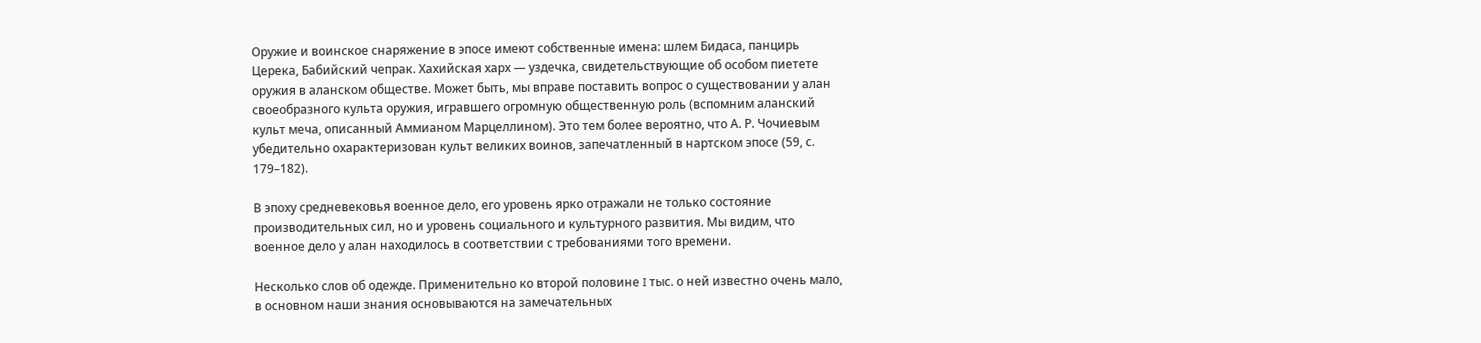Оружие и воинское снаряжение в эпосе имеют собственные имена: шлем Бидаса, панцирь Церека, Бабийский чепрак. Хахийская харх — уздечка, свидетельствующие об особом пиетете оружия в аланском обществе. Может быть, мы вправе поставить вопрос о существовании у алан своеобразного культа оружия, игравшего огромную общественную роль (вспомним аланский культ меча, описанный Аммианом Марцеллином). Это тем более вероятно, что А. Р. Чочиевым убедительно охарактеризован культ великих воинов, запечатленный в нартском эпосе (59, с. 179–182).

В эпоху средневековья военное дело, его уровень ярко отражали не только состояние производительных сил, но и уровень социального и культурного развития. Мы видим, что военное дело у алан находилось в соответствии с требованиями того времени.

Несколько слов об одежде. Применительно ко второй половине I тыс. о ней известно очень мало, в основном наши знания основываются на замечательных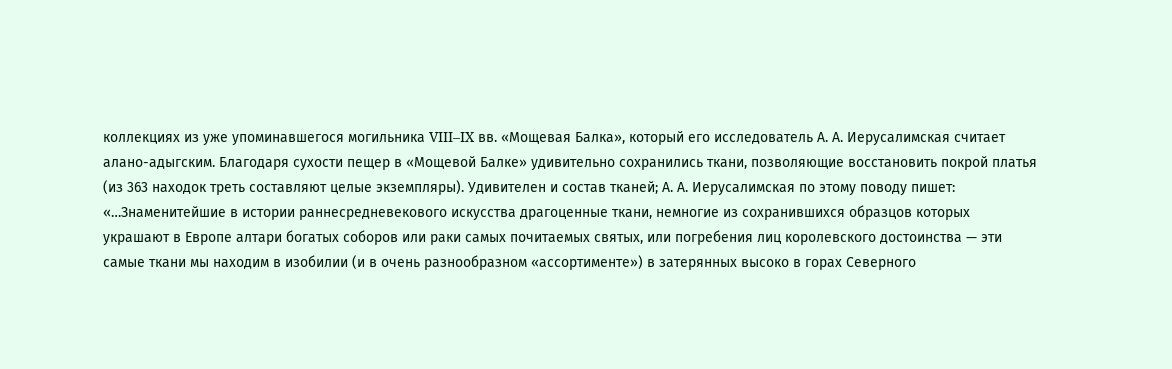коллекциях из уже упоминавшегося могильника VIII–IX вв. «Мощевая Балка», который его исследователь А. А. Иерусалимская считает алано-адыгским. Благодаря сухости пещер в «Мощевой Балке» удивительно сохранились ткани, позволяющие восстановить покрой платья (из 363 находок треть составляют целые экземпляры). Удивителен и состав тканей; А. А. Иерусалимская по этому поводу пишет: «…Знаменитейшие в истории раннесредневекового искусства драгоценные ткани, немногие из сохранившихся образцов которых украшают в Европе алтари богатых соборов или раки самых почитаемых святых, или погребения лиц королевского достоинства — эти самые ткани мы находим в изобилии (и в очень разнообразном «ассортименте») в затерянных высоко в горах Северного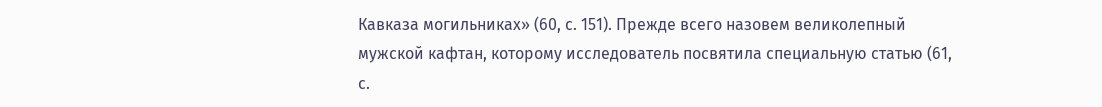Кавказа могильниках» (60, с. 151). Прежде всего назовем великолепный мужской кафтан, которому исследователь посвятила специальную статью (61, с.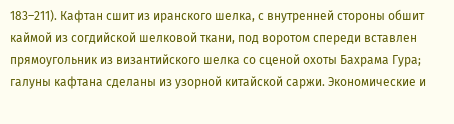183–211). Кафтан сшит из иранского шелка, с внутренней стороны обшит каймой из согдийской шелковой ткани, под воротом спереди вставлен прямоугольник из византийского шелка со сценой охоты Бахрама Гура; галуны кафтана сделаны из узорной китайской саржи. Экономические и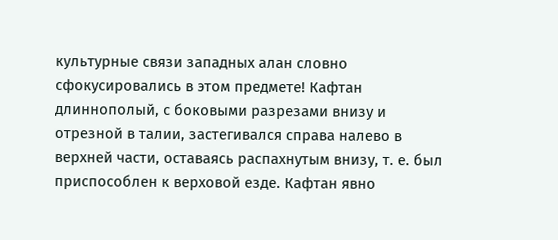культурные связи западных алан словно сфокусировались в этом предмете! Кафтан длиннополый, с боковыми разрезами внизу и отрезной в талии, застегивался справа налево в верхней части, оставаясь распахнутым внизу, т. е. был приспособлен к верховой езде. Кафтан явно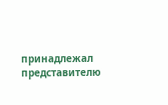принадлежал представителю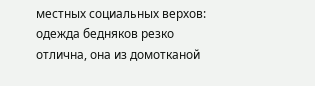местных социальных верхов: одежда бедняков резко отлична, она из домотканой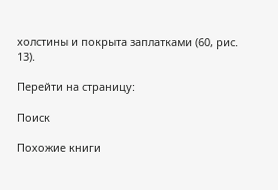холстины и покрыта заплатками (60, рис. 13).

Перейти на страницу:

Поиск

Похожие книги